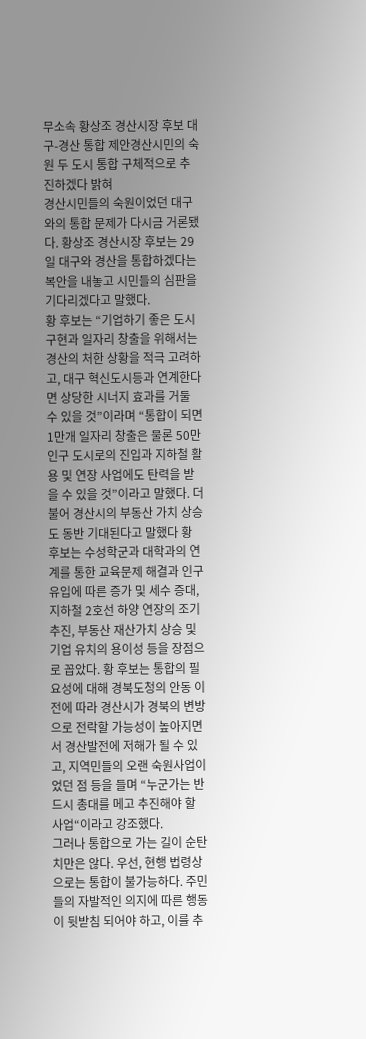무소속 황상조 경산시장 후보 대구-경산 통합 제안경산시민의 숙원 두 도시 통합 구체적으로 추진하겠다 밝혀
경산시민들의 숙원이었던 대구와의 통합 문제가 다시금 거론됐다. 황상조 경산시장 후보는 29일 대구와 경산을 통합하겠다는 복안을 내놓고 시민들의 심판을 기다리겠다고 말했다.
황 후보는 “기업하기 좋은 도시 구현과 일자리 창출을 위해서는 경산의 처한 상황을 적극 고려하고, 대구 혁신도시등과 연계한다면 상당한 시너지 효과를 거둘 수 있을 것”이라며 “통합이 되면 1만개 일자리 창출은 물론 50만 인구 도시로의 진입과 지하철 활용 및 연장 사업에도 탄력을 받을 수 있을 것”이라고 말했다. 더불어 경산시의 부동산 가치 상승도 동반 기대된다고 말했다 황 후보는 수성학군과 대학과의 연계를 통한 교육문제 해결과 인구 유입에 따른 증가 및 세수 증대, 지하철 2호선 하양 연장의 조기추진, 부동산 재산가치 상승 및 기업 유치의 용이성 등을 장점으로 꼽았다. 황 후보는 통합의 필요성에 대해 경북도청의 안동 이전에 따라 경산시가 경북의 변방으로 전락할 가능성이 높아지면서 경산발전에 저해가 될 수 있고, 지역민들의 오랜 숙원사업이었던 점 등을 들며 “누군가는 반드시 총대를 메고 추진해야 할 사업“이라고 강조했다.
그러나 통합으로 가는 길이 순탄치만은 않다. 우선, 현행 법령상으로는 통합이 불가능하다. 주민들의 자발적인 의지에 따른 행동이 뒷받침 되어야 하고, 이를 추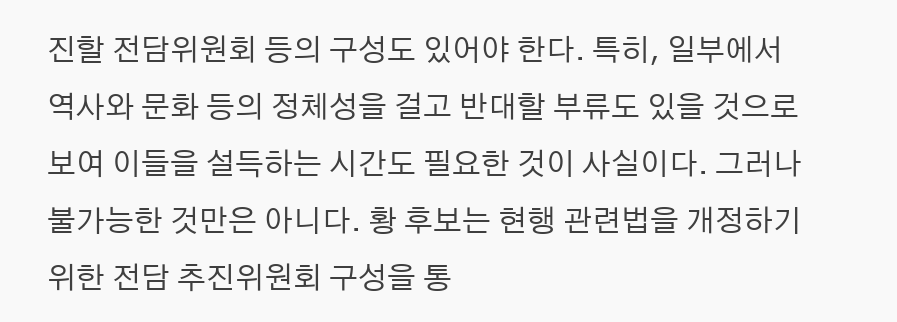진할 전담위원회 등의 구성도 있어야 한다. 특히, 일부에서 역사와 문화 등의 정체성을 걸고 반대할 부류도 있을 것으로 보여 이들을 설득하는 시간도 필요한 것이 사실이다. 그러나 불가능한 것만은 아니다. 황 후보는 현행 관련법을 개정하기위한 전담 추진위원회 구성을 통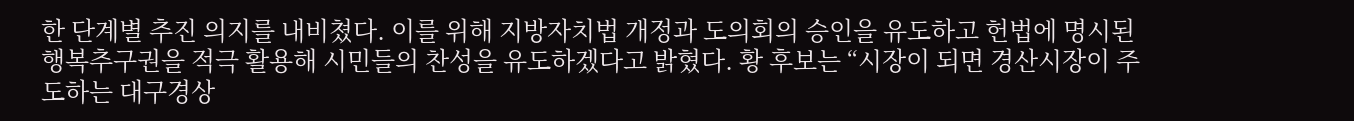한 단계별 추진 의지를 내비쳤다. 이를 위해 지방자치법 개정과 도의회의 승인을 유도하고 헌법에 명시된 행복추구권을 적극 활용해 시민들의 찬성을 유도하겠다고 밝혔다. 황 후보는 “시장이 되면 경산시장이 주도하는 대구경상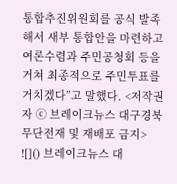통합추진위원회를 공식 발족해서 새부 통합안을 마련하고 여론수렴과 주민공청회 등을 거쳐 최종적으로 주민투표를 거치겠다”고 말했다. <저작권자 ⓒ 브레이크뉴스 대구경북 무단전재 및 재배포 금지>
![]() 브레이크뉴스 대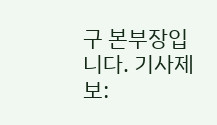구 본부장입니다. 기사제보: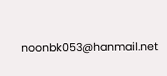noonbk053@hanmail.net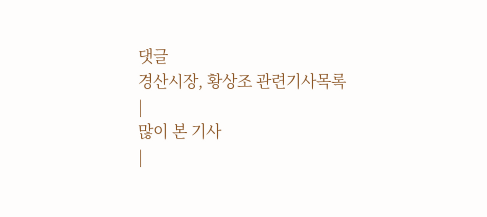댓글
경산시장, 황상조 관련기사목록
|
많이 본 기사
|